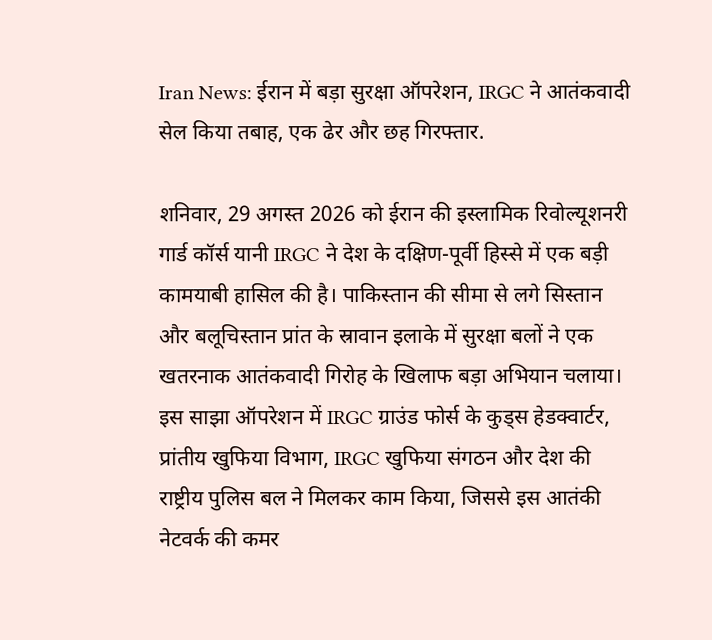Iran News: ईरान में बड़ा सुरक्षा ऑपरेशन, IRGC ने आतंकवादी सेल किया तबाह, एक ढेर और छह गिरफ्तार.

शनिवार, 29 अगस्त 2026 को ईरान की इस्लामिक रिवोल्यूशनरी गार्ड कॉर्स यानी IRGC ने देश के दक्षिण-पूर्वी हिस्से में एक बड़ी कामयाबी हासिल की है। पाकिस्तान की सीमा से लगे सिस्तान और बलूचिस्तान प्रांत के स्रावान इलाके में सुरक्षा बलों ने एक खतरनाक आतंकवादी गिरोह के खिलाफ बड़ा अभियान चलाया। इस साझा ऑपरेशन में IRGC ग्राउंड फोर्स के कुड्स हेडक्वार्टर, प्रांतीय खुफिया विभाग, IRGC खुफिया संगठन और देश की राष्ट्रीय पुलिस बल ने मिलकर काम किया, जिससे इस आतंकी नेटवर्क की कमर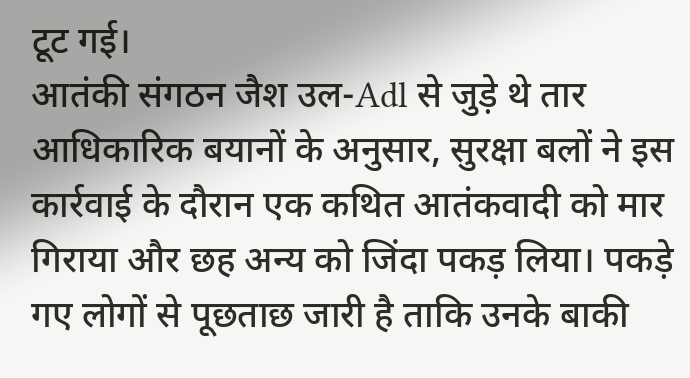टूट गई।
आतंकी संगठन जैश उल-Adl से जुड़े थे तार
आधिकारिक बयानों के अनुसार, सुरक्षा बलों ने इस कार्रवाई के दौरान एक कथित आतंकवादी को मार गिराया और छह अन्य को जिंदा पकड़ लिया। पकड़े गए लोगों से पूछताछ जारी है ताकि उनके बाकी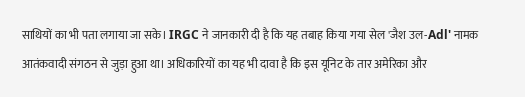साथियों का भी पता लगाया जा सके। IRGC ने जानकारी दी है कि यह तबाह किया गया सेल 'जैश उल-Adl' नामक आतंकवादी संगठन से जुड़ा हुआ था। अधिकारियों का यह भी दावा है कि इस यूनिट के तार अमेरिका और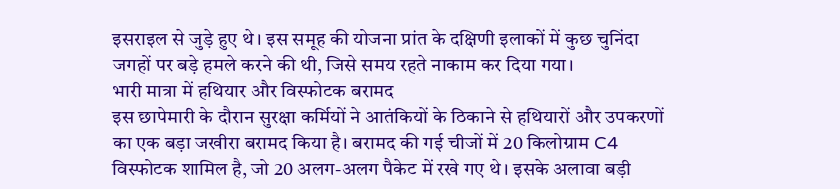इसराइल से जुड़े हुए थे। इस समूह की योजना प्रांत के दक्षिणी इलाकों में कुछ चुनिंदा जगहों पर बड़े हमले करने की थी, जिसे समय रहते नाकाम कर दिया गया।
भारी मात्रा में हथियार और विस्फोटक बरामद
इस छापेमारी के दौरान सुरक्षा कर्मियों ने आतंकियों के ठिकाने से हथियारों और उपकरणों का एक बड़ा जखीरा बरामद किया है। बरामद की गई चीजों में 20 किलोग्राम C4 विस्फोटक शामिल है, जो 20 अलग-अलग पैकेट में रखे गए थे। इसके अलावा बड़ी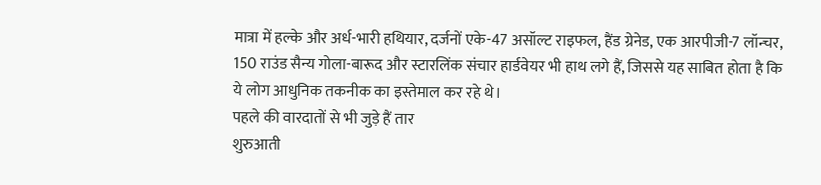मात्रा में हल्के और अर्ध-भारी हथियार, दर्जनों एके-47 असॉल्ट राइफल, हैंड ग्रेनेड, एक आरपीजी-7 लॉन्चर, 150 राउंड सैन्य गोला-बारूद और स्टारलिंक संचार हार्डवेयर भी हाथ लगे हैं, जिससे यह साबित होता है कि ये लोग आधुनिक तकनीक का इस्तेमाल कर रहे थे।
पहले की वारदातों से भी जुड़े हैं तार
शुरुआती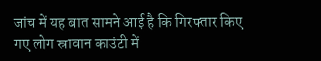जांच में यह बात सामने आई है कि गिरफ्तार किए गए लोग स्रावान काउंटी में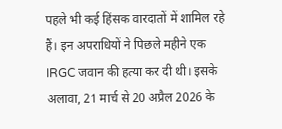पहले भी कई हिंसक वारदातों में शामिल रहे हैं। इन अपराधियों ने पिछले महीने एक IRGC जवान की हत्या कर दी थी। इसके अलावा, 21 मार्च से 20 अप्रैल 2026 के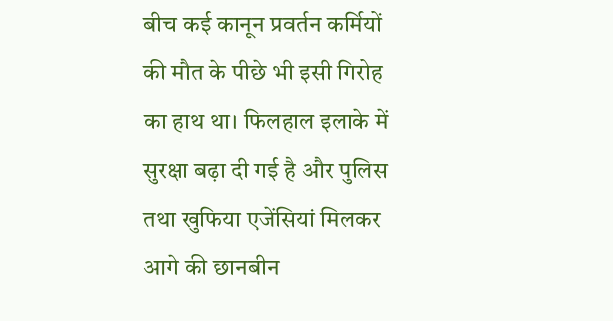बीच कई कानून प्रवर्तन कर्मियों की मौत के पीछे भी इसी गिरोह का हाथ था। फिलहाल इलाके में सुरक्षा बढ़ा दी गई है और पुलिस तथा खुफिया एजेंसियां मिलकर आगे की छानबीन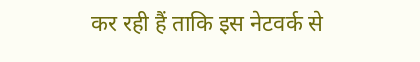कर रही हैं ताकि इस नेटवर्क से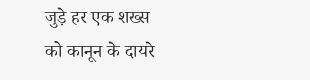जुड़े हर एक शख्स को कानून के दायरे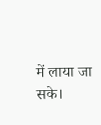में लाया जा सके।